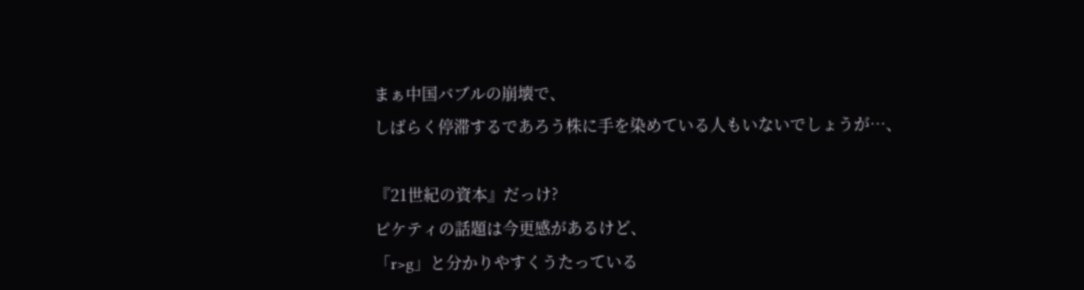まぁ中国バブルの崩壊で、
しばらく停滞するであろう株に手を染めている人もいないでしょうが…、

『21世紀の資本』だっけ?
ピケティの話題は今更感があるけど、
「r>g」と分かりやすくうたっている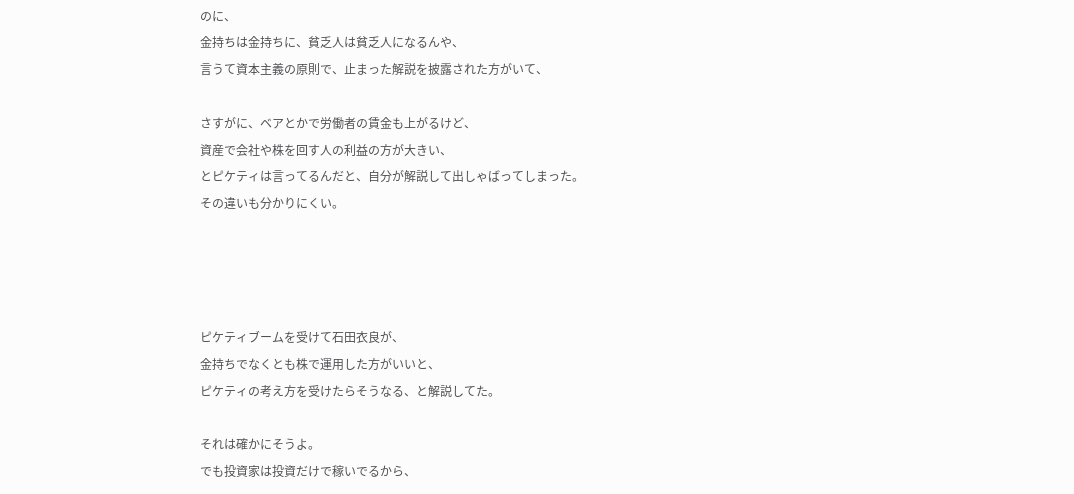のに、
金持ちは金持ちに、貧乏人は貧乏人になるんや、
言うて資本主義の原則で、止まった解説を披露された方がいて、

さすがに、ベアとかで労働者の賃金も上がるけど、
資産で会社や株を回す人の利益の方が大きい、
とピケティは言ってるんだと、自分が解説して出しゃばってしまった。
その違いも分かりにくい。




ピケティブームを受けて石田衣良が、
金持ちでなくとも株で運用した方がいいと、
ピケティの考え方を受けたらそうなる、と解説してた。

それは確かにそうよ。
でも投資家は投資だけで稼いでるから、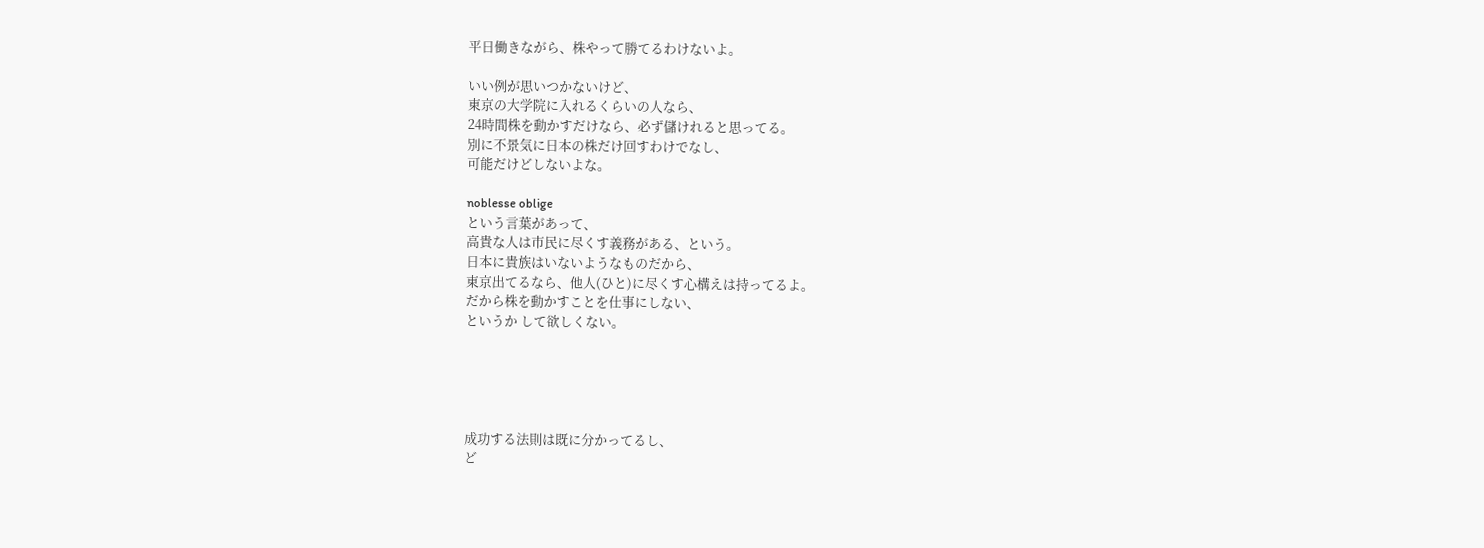平日働きながら、株やって勝てるわけないよ。

いい例が思いつかないけど、
東京の大学院に入れるくらいの人なら、
24時間株を動かすだけなら、必ず儲けれると思ってる。
別に不景気に日本の株だけ回すわけでなし、
可能だけどしないよな。

noblesse oblige
という言葉があって、
高貴な人は市民に尽くす義務がある、という。
日本に貴族はいないようなものだから、
東京出てるなら、他人(ひと)に尽くす心構えは持ってるよ。
だから株を動かすことを仕事にしない、
というか して欲しくない。





成功する法則は既に分かってるし、
ど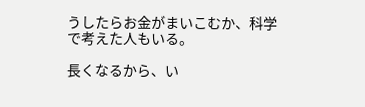うしたらお金がまいこむか、科学で考えた人もいる。

長くなるから、い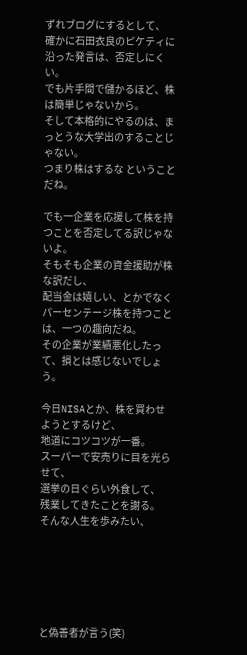ずれブログにするとして、
確かに石田衣良のピケティに沿った発言は、否定しにくい。
でも片手間で儲かるほど、株は簡単じゃないから。
そして本格的にやるのは、まっとうな大学出のすることじゃない。
つまり株はするな ということだね。

でも一企業を応援して株を持つことを否定してる訳じゃないよ。
そもそも企業の資金援助が株な訳だし、
配当金は嬉しい、とかでなく
パーセンテージ株を持つことは、一つの趣向だね。
その企業が業績悪化したって、損とは感じないでしょう。

今日NISAとか、株を買わせようとするけど、
地道にコツコツが一番。
スーパーで安売りに目を光らせて、
選挙の日ぐらい外食して、
残業してきたことを謝る。
そんな人生を歩みたい、






と偽善者が言う(笑)